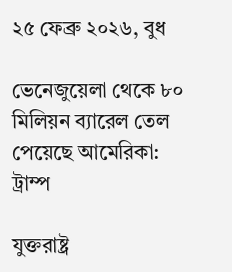২৫ ফেব্রু ২০২৬, বুধ

ভেনেজুয়েলা থেকে ৮০ মিলিয়ন ব্যারেল তেল পেয়েছে আমেরিকা: ট্রাম্প

যুক্তরাষ্ট্র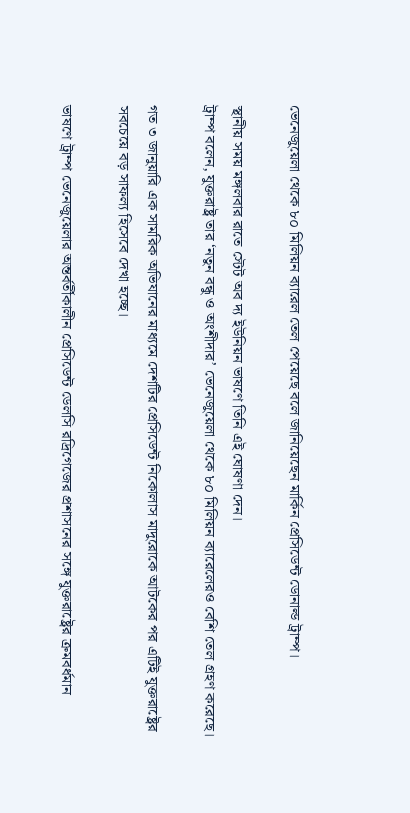ভেনেজুয়েলা থেকে ৮০ মিলিয়ন ব্যারেল তেল পেয়েছে বলে জানিয়েছেন মার্কিন প্রেসিডেন্ট ডোনাল্ড ট্রাম্প।

স্থানীয় সময় মঙ্গলবার রাতে স্টেট অব দ্য ইউনিয়ন ভাষণে তিনি এই ঘোষণা দেন।
ট্রাম্প বলেন, যুক্তরাষ্ট্র তার ‘নতুন বন্ধু ও অংশীদার’ ভেনেজুয়েলা থেকে ৮০ মিলিয়ন ব্যারেলেরও বেশি তেল গ্রহণ করেছে।

গত ৩ জানুয়ারি এক সামরিক অভিযানের মাধ্যমে দেশটির প্রেসিডেন্ট নিকোলাস মাদুরোকে আটকের পর এটিই যুক্তরাষ্ট্রের সবচেয়ে বড় সাফল্য হিসেবে দেখা হচ্ছে।

ভাষণে ট্রাম্প ভেনেজুয়েলার অন্তর্বর্তীকালীন প্রেসিডেন্ট ডেলসি রদ্রিগেজের প্রশাসনের সঙ্গে যুক্তরাষ্ট্রের ক্রমবর্ধমান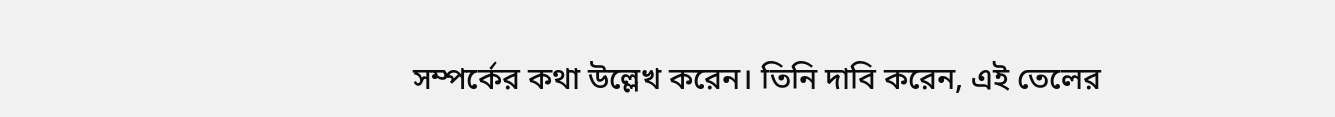সম্পর্কের কথা উল্লেখ করেন। তিনি দাবি করেন, এই তেলের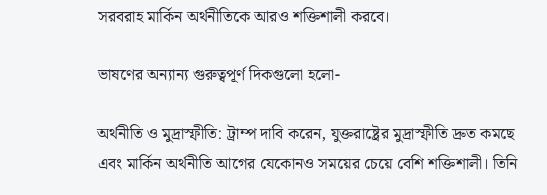সরবরাহ মার্কিন অর্থনীতিকে আরও শক্তিশালী করবে।

ভাষণের অন্যান্য গুরুত্বপূর্ণ দিকগুলো হলো-

অর্থনীতি ও মুদ্রাস্ফীতি: ট্রাম্প দাবি করেন, যুক্তরাষ্ট্রের মুদ্রাস্ফীতি দ্রুত কমছে এবং মার্কিন অর্থনীতি আগের যেকোনও সময়ের চেয়ে বেশি শক্তিশালী। তিনি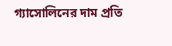গ্যাসোলিনের দাম প্রতি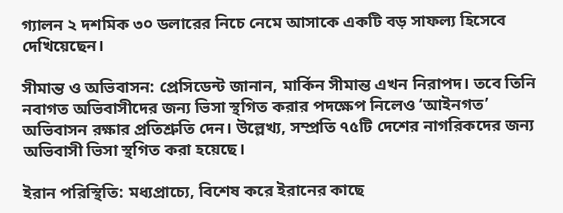গ্যালন ২ দশমিক ৩০ ডলারের নিচে নেমে আসাকে একটি বড় সাফল্য হিসেবে দেখিয়েছেন।

সীমান্ত ও অভিবাসন: প্রেসিডেন্ট জানান, মার্কিন সীমান্ত এখন নিরাপদ। তবে তিনি নবাগত অভিবাসীদের জন্য ভিসা স্থগিত করার পদক্ষেপ নিলেও ‘আইনগত’ অভিবাসন রক্ষার প্রতিশ্রুতি দেন। উল্লেখ্য, সম্প্রতি ৭৫টি দেশের নাগরিকদের জন্য অভিবাসী ভিসা স্থগিত করা হয়েছে।

ইরান পরিস্থিতি: মধ্যপ্রাচ্যে, বিশেষ করে ইরানের কাছে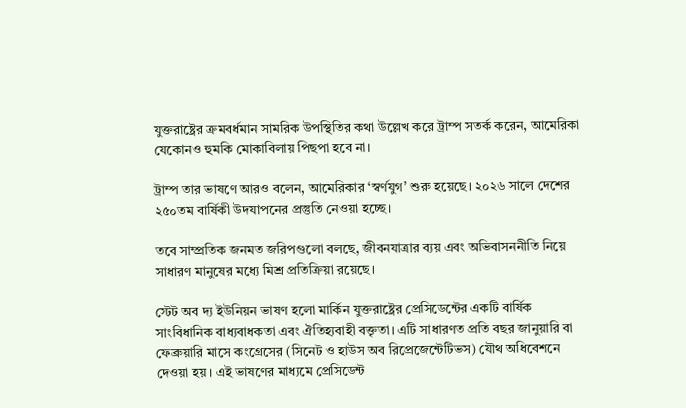যুক্তরাষ্ট্রের ক্রমবর্ধমান সামরিক উপস্থিতির কথা উল্লেখ করে ট্রাম্প সতর্ক করেন, আমেরিকা যেকোনও হুমকি মোকাবিলায় পিছপা হবে না।

ট্রাম্প তার ভাষণে আরও বলেন, আমেরিকার ‘স্বর্ণযুগ’ শুরু হয়েছে। ২০২৬ সালে দেশের ২৫০তম বার্ষিকী উদযাপনের প্রস্তুতি নেওয়া হচ্ছে।

তবে সাম্প্রতিক জনমত জরিপগুলো বলছে, জীবনযাত্রার ব্যয় এবং অভিবাসননীতি নিয়ে সাধারণ মানুষের মধ্যে মিশ্র প্রতিক্রিয়া রয়েছে।

স্টেট অব দ্য ইউনিয়ন ভাষণ হলো মার্কিন যুক্তরাষ্ট্রের প্রেসিডেন্টের একটি বার্ষিক সাংবিধানিক বাধ্যবাধকতা এবং ঐতিহ্যবাহী বক্তৃতা। এটি সাধারণত প্রতি বছর জানুয়ারি বা ফেব্রুয়ারি মাসে কংগ্রেসের (সিনেট ও হাউস অব রিপ্রেজেন্টেটিভস) যৌথ অধিবেশনে দেওয়া হয়। এই ভাষণের মাধ্যমে প্রেসিডেন্ট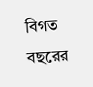বিগত বছরের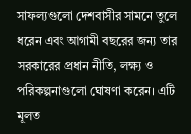সাফল্যগুলো দেশবাসীর সামনে তুলে ধরেন এবং আগামী বছরের জন্য তার সরকারের প্রধান নীতি, লক্ষ্য ও পরিকল্পনাগুলো ঘোষণা করেন। এটি মূলত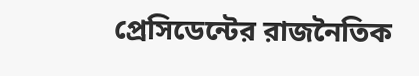প্রেসিডেন্টের রাজনৈতিক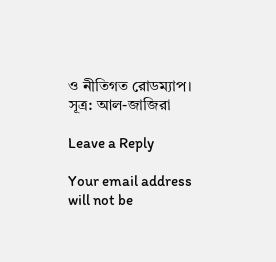ও নীতিগত রোডম্যাপ। সূত্র: আল-জাজিরা

Leave a Reply

Your email address will not be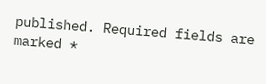published. Required fields are marked *